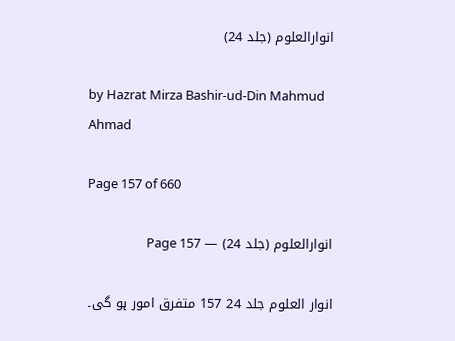انوارالعلوم (جلد 24)

by Hazrat Mirza Bashir-ud-Din Mahmud Ahmad

Page 157 of 660

انوارالعلوم (جلد 24) — Page 157

انوار العلوم جلد 24 157 متفرق امور ہو گی۔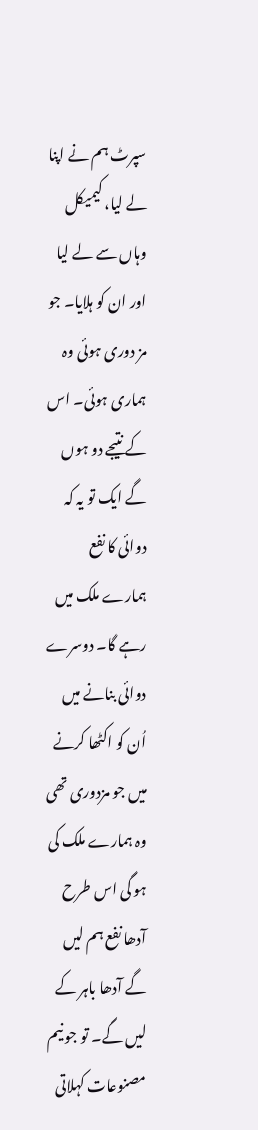سپرٹ ہم نے اپنا لے لیا، کیمیکل وہاں سے لے لیا اور ان کو ہلایا۔ جو مز دوری ہوئی وہ ہماری ہوئی۔ اس کے نتیجے دو ہوں گے ایک تو یہ کہ دوائی کا نفع ہمارے ملک میں رہے گا۔ دوسرے دوائی بنانے میں اُن کو اکٹھا کرنے میں جو مزدوری تھی وہ ہمارے ملک کی ہو گی اس طرح آدھا نفع ہم لیں گے آدھا باہر کے لیں گے۔ تو جو نیم مصنوعات کہلاتی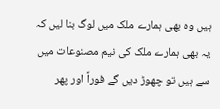ہیں وہ بھی ہمارے ملک میں لوگ بنا لیں کہ یہ بھی ہمارے ملک کی نیم مصنوعات میں سے ہیں تو چھوڑ دیں گے فوراً اور پھر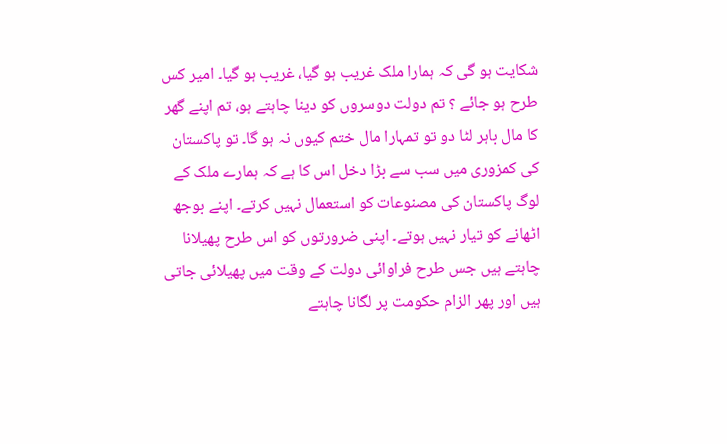شکایت ہو گی کہ ہمارا ملک غریب ہو گیا، غریب ہو گیا۔ امیر کس طرح ہو جائے ؟ تم دولت دوسروں کو دینا چاہتے ہو، تم اپنے گھر کا مال باہر لٹا دو تو تمہارا مال ختم کیوں نہ ہو گا۔ تو پاکستان کی کمزوری میں سب سے بڑا دخل اس کا ہے کہ ہمارے ملک کے لوگ پاکستان کی مصنوعات کو استعمال نہیں کرتے۔ اپنے بوجھ اٹھانے کو تیار نہیں ہوتے۔ اپنی ضرورتوں کو اس طرح پھیلانا چاہتے ہیں جس طرح فراوائی دولت کے وقت میں پھیلائی جاتی ہیں اور پھر الزام حکومت پر لگانا چاہتے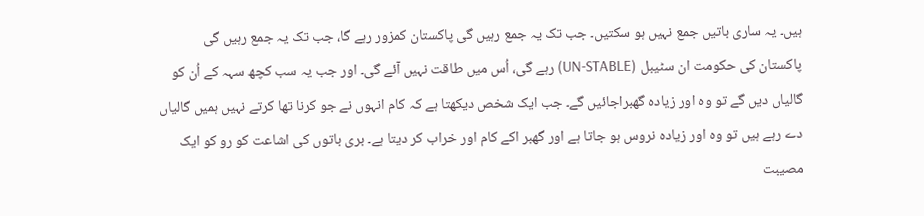ہیں۔ یہ ساری باتیں جمع نہیں ہو سکتیں۔ جب تک یہ جمع رہیں گی پاکستان کمزور رہے گا، جب تک یہ جمع رہیں گی پاکستان کی حکومت ان سٹیبل (UN-STABLE) رہے گی، اُس میں طاقت نہیں آئے گی۔ اور جب یہ سب کچھ سہہ کے اُن کو گالیاں دیں گے تو وہ اور زیادہ گھبراجائیں گے۔ جب ایک شخص دیکھتا ہے کہ کام انہوں نے جو کرنا تھا کرتے نہیں ہمیں گالیاں دے رہے ہیں تو وہ اور زیادہ نروس ہو جاتا ہے اور گھبر اکے کام اور خراب کر دیتا ہے۔ بری باتوں کی اشاعت کو رو کو ایک مصیبت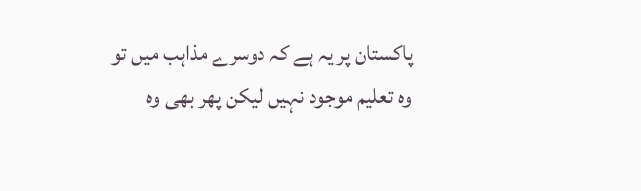پاکستان پر یہ ہے کہ دوسرے مذاہب میں تو وہ تعلیم موجود نہیں لیکن پھر بھی وہ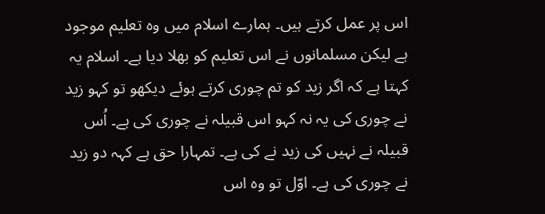اس پر عمل کرتے ہیں۔ ہمارے اسلام میں وہ تعلیم موجود ہے لیکن مسلمانوں نے اس تعلیم کو بھلا دیا ہے۔ اسلام یہ کہتا ہے کہ اگر زید کو تم چوری کرتے ہوئے دیکھو تو کہو زید نے چوری کی یہ نہ کہو اس قبیلہ نے چوری کی ہے۔ اُس قبیلہ نے نہیں کی زید نے کی ہے۔ تمہارا حق ہے کہہ دو زید نے چوری کی ہے۔ اوّل تو وہ اس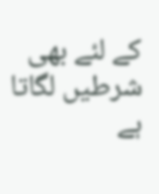کے لئے بھی شرطیں لگاتا ہے